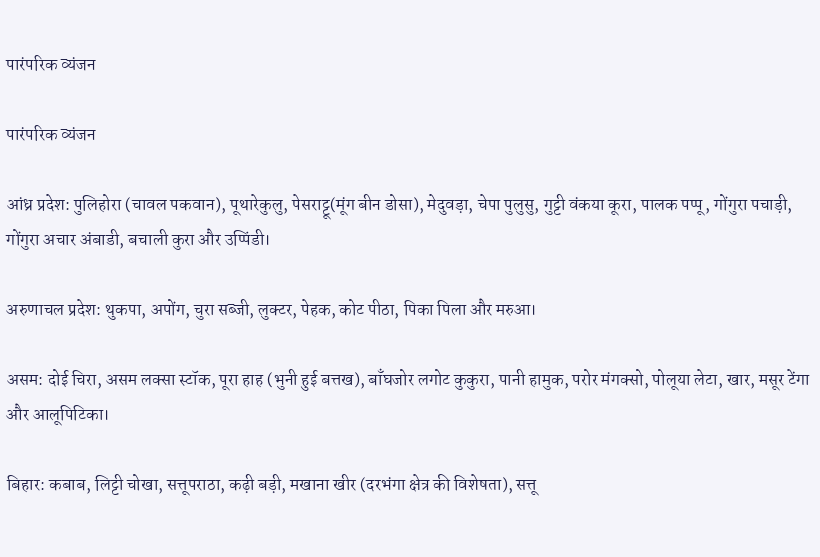पारंपरिक व्यंजन

पारंपरिक व्यंजन

आंध्र प्रदेश: पुलिहोरा (चावल पकवान), पूथारेकुलु, पेसराट्टू(मूंग बीन डोसा), मेदुवड़ा, चेपा पुलुसु, गुट्टी वंकया कूरा, पालक पप्पू, गोंगुरा पचाड़ी, गोंगुरा अचार अंबाडी, बचाली कुरा और उप्पिंडी।

अरुणाचल प्रदेश: थुकपा, अपोंग, चुरा सब्जी, लुक्टर, पेहक, कोट पीठा, पिका पिला और मरुआ।

असम: दोई चिरा, असम लक्सा स्टॉक, पूरा हाह (भुनी हुई बत्तख), बाँघजोर लगोट कुकुरा, पानी हामुक, परोर मंगक्सो, पोलूया लेटा, खार, मसूर टेंगा और आलूपिटिका।

बिहार: कबाब, लिट्टी चोखा, सत्तूपराठा, कढ़ी बड़ी, मखाना खीर (दरभंगा क्षेत्र की विशेषता), सत्तू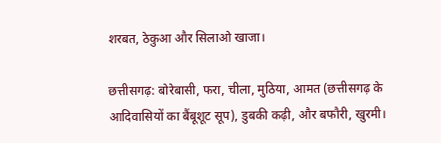शरबत, ठेकुआ और सिलाओ खाजा।

छत्तीसगढ़: बोरेबासी, फरा, चीला, मुठिया, आमत (छत्तीसगढ़ के आदिवासियों का बैंबूशूट सूप), डुबकी कढ़ी, और बफौरी, खुरमी।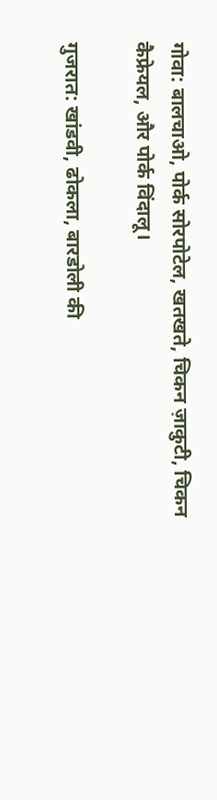गोवा: बालचाओ, पोर्क सोरपोटेल, खतखते, चिकन ज़ाकुटी, चिकन कैफ्रेयल, और पोर्क विंदालू।

गुजरात: खांडवी, ढोकला, बारडोली की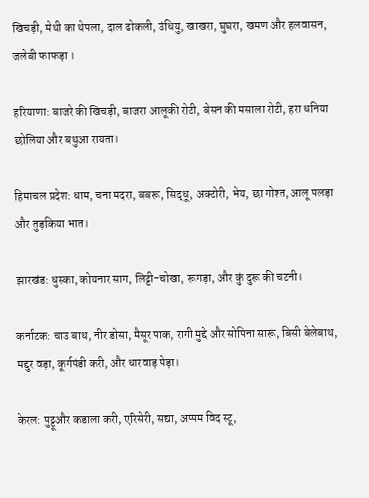खिचड़ी, मेथी का थेपला, दाल ढोकली, उंधियु, खाखरा, घुघरा, खमण और हलवासन, जलेबी फाफड़ा ।

हरियाणा: बाजरे की खिचड़ी, बाजरा आलूकी रोटी, बेसन की मसाला रोटी, हरा धनिया छोलिया और बथुआ रायता।

हिमाचल प्रदेश: धाम, चना मदरा, बबरू, सिद्धू, अक्टोरी, भेय, छा गोश्त, आलू पलड़ा और तुड़किया भात।

झारखंड: धुस्का, कोयनार साग, लिट्टी-चोखा, रूगड़ा, और कुं दुरू की चटनी।

कर्नाटक: चाउ बाथ, नीर डोसा, मैसूर पाक, रागी मुद्दे और सोपिना सारू, बिसी बेलेबाथ, मद्दुर वड़ा, कूर्गपंडी करी, और धारवाड़ पेड़ा।

केरल: पुट्टूऔर कडाला करी, एरिसेरी, सद्या, अप्पम विद स्टू,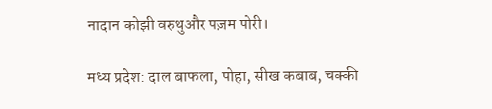नादान कोझी वरुथुऔर पज़म पोरी।

मध्य प्रदेश: दाल बाफला, पोहा, सीख कबाब, चक्की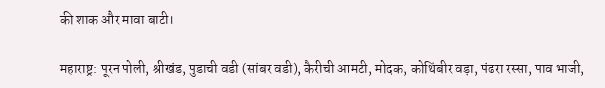की शाक और मावा बाटी।

महाराष्ट्र: पूरन पोली, श्रीखंड, पुडाची वडी (सांबर वडी), कैरीची आमटी, मोदक, कोथिंबीर वड़ा, पंढरा रस्सा, पाव भाजी,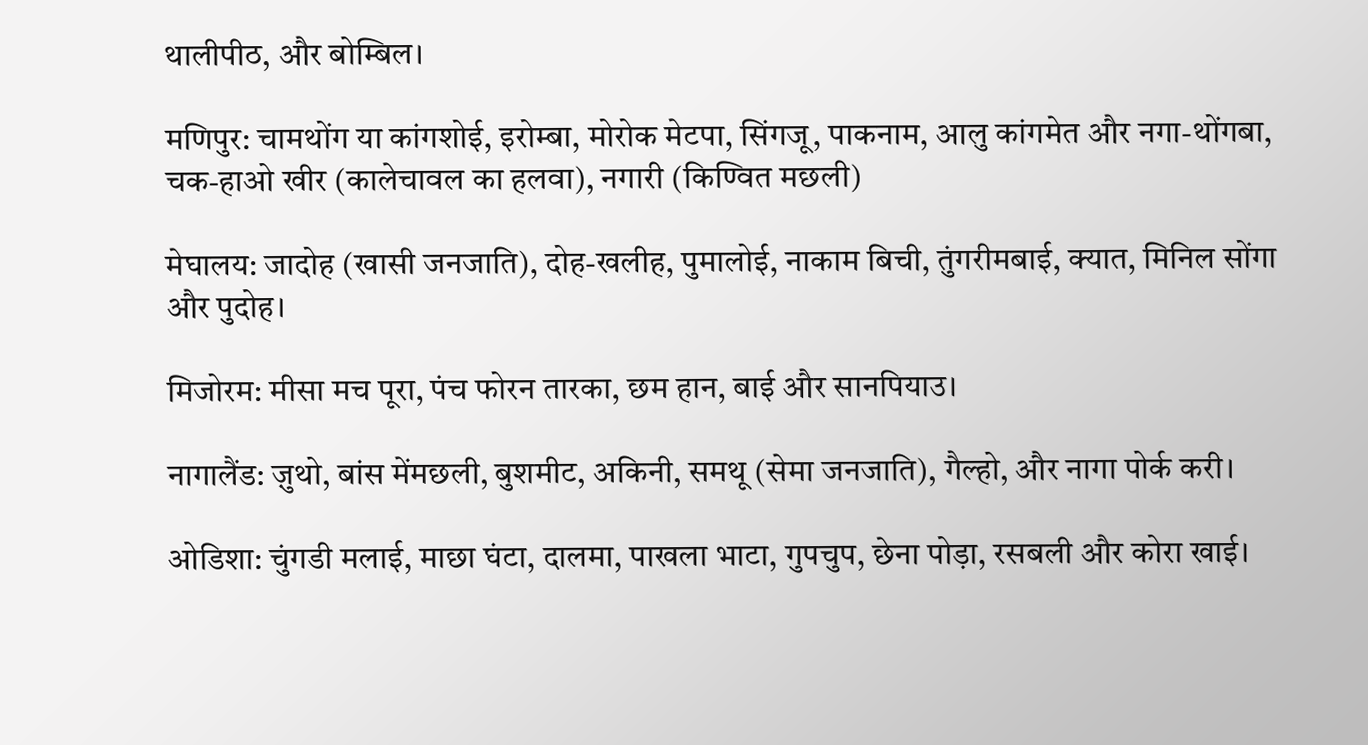थालीपीठ, और बोम्बिल।

मणिपुर: चामथोंग या कांगशोई, इरोम्बा, मोरोक मेटपा, सिंगजू, पाकनाम, आलु कांगमेत और नगा-थोंगबा, चक-हाओ खीर (कालेचावल का हलवा), नगारी (किण्वित मछली)

मेघालय: जादोह (खासी जनजाति), दोह-खलीह, पुमालोई, नाकाम बिची, तुंगरीमबाई, क्यात, मिनिल सोंगा और पुदोह।

मिजोरम: मीसा मच पूरा, पंच फोरन तारका, छम हान, बाई और सानपियाउ।

नागालैंड: ज़ुथो, बांस मेंमछली, बुशमीट, अकिनी, समथू (सेमा जनजाति), गैल्हो, और नागा पोर्क करी।

ओडिशा: चुंगडी मलाई, माछा घंटा, दालमा, पाखला भाटा, गुपचुप, छेना पोड़ा, रसबली और कोरा खाई।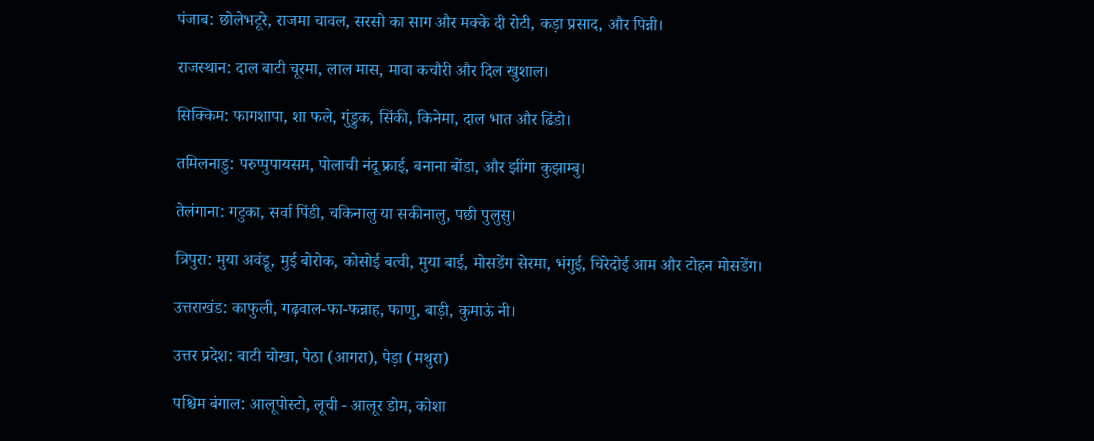पंजाब: छोलेभटूरे, राजमा चावल, सरसो का साग और मक्के दी रोटी, कड़ा प्रसाद, और पिन्नी।

राजस्थान: दाल बाटी चूरमा, लाल मास, मावा कचौरी और दिल खुशाल।

सिक्किम: फागशापा, शा फले, गुंड्रुक, सिंकी, किनेमा, दाल भात और ढिंडो।

तमिलनाडु: परुप्पुपायसम, पोलाची नंदू फ्राई, बनाना बोंडा, और झींगा कुझाम्बु।

तेलंगाना: गटुका, सर्वा पिंडी, चकिनालु या सकीनालु, पछी पुलुसु।

त्रिपुरा: मुया अवंड्रू, मुई बोरोक, कोसोई बत्वी, मुया बाई, मोसडेंग सेरमा, भंगुई, चिरेदोई आम और टोहन मोसडेंग।

उत्तराखंड: काफुली, गढ़वाल-फा-फन्नाह, फाणु, बाड़ी, कुमाऊं नी।

उत्तर प्रदेश: बाटी चोखा, पेठा (आगरा), पेड़ा (मथुरा)

पश्चिम बंगाल: आलूपोस्टो, लूची - आलूर डोम, कोशा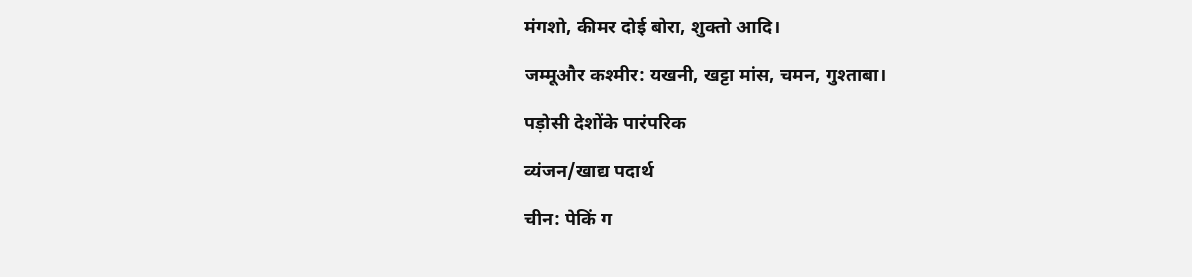मंगशो, कीमर दोई बोरा, शुक्तो आदि।

जम्मूऔर कश्मीर: यखनी, खट्टा मांस, चमन, गुश्ताबा।

पड़ोसी देशोंके पारंपरिक

व्यंजन/खाद्य पदार्थ

चीन: पेकिं ग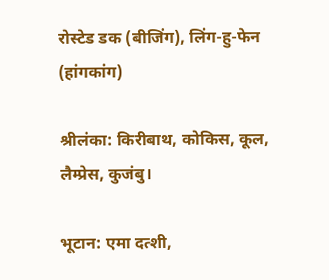रोस्टेड डक (बीजिंग), लिंग-हु-फेन (हांगकांग)

श्रीलंका: किरीबाथ, कोकिस, कूल, लैम्प्रेस, कुजंबु।

भूटान: एमा दत्शी,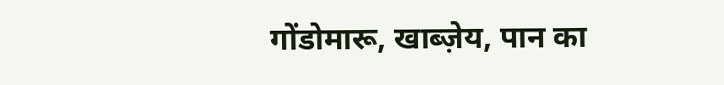गोंडोमारू, खाब्ज़ेय, पान का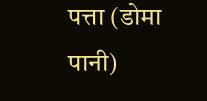पत्ता (डोमा पानी)